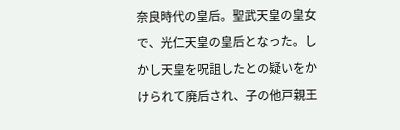奈良時代の皇后。聖武天皇の皇女で、光仁天皇の皇后となった。しかし天皇を呪詛したとの疑いをかけられて廃后され、子の他戸親王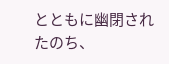とともに幽閉されたのち、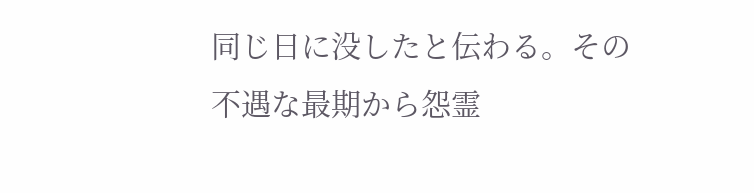同じ日に没したと伝わる。その不遇な最期から怨霊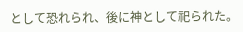として恐れられ、後に神として祀られた。